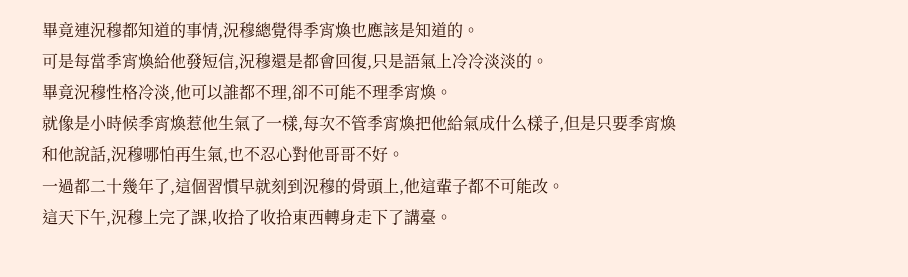畢竟連況穆都知道的事情,況穆總覺得季宵煥也應該是知道的。
可是每當季宵煥給他發短信,況穆還是都會回復,只是語氣上冷冷淡淡的。
畢竟況穆性格冷淡,他可以誰都不理,卻不可能不理季宵煥。
就像是小時候季宵煥惹他生氣了一樣,每次不管季宵煥把他給氣成什么樣子,但是只要季宵煥和他說話,況穆哪怕再生氣,也不忍心對他哥哥不好。
一過都二十幾年了,這個習慣早就刻到況穆的骨頭上,他這輩子都不可能改。
這天下午,況穆上完了課,收拾了收拾東西轉身走下了講臺。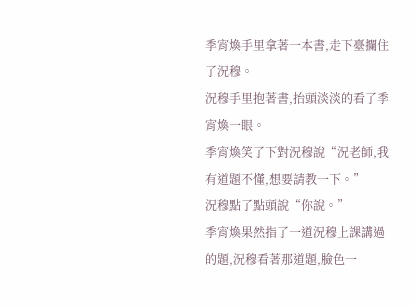季宵煥手里拿著一本書,走下臺攔住了況穆。
況穆手里抱著書,抬頭淡淡的看了季宵煥一眼。
季宵煥笑了下對況穆說“況老師,我有道題不懂,想要請教一下。”
況穆點了點頭說“你說。”
季宵煥果然指了一道況穆上課講過的題,況穆看著那道題,臉色一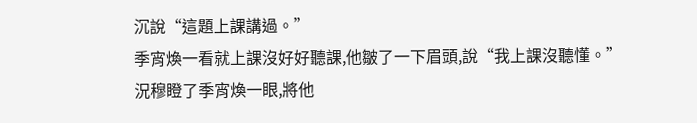沉說“這題上課講過。”
季宵煥一看就上課沒好好聽課,他皺了一下眉頭,說“我上課沒聽懂。”
況穆瞪了季宵煥一眼,將他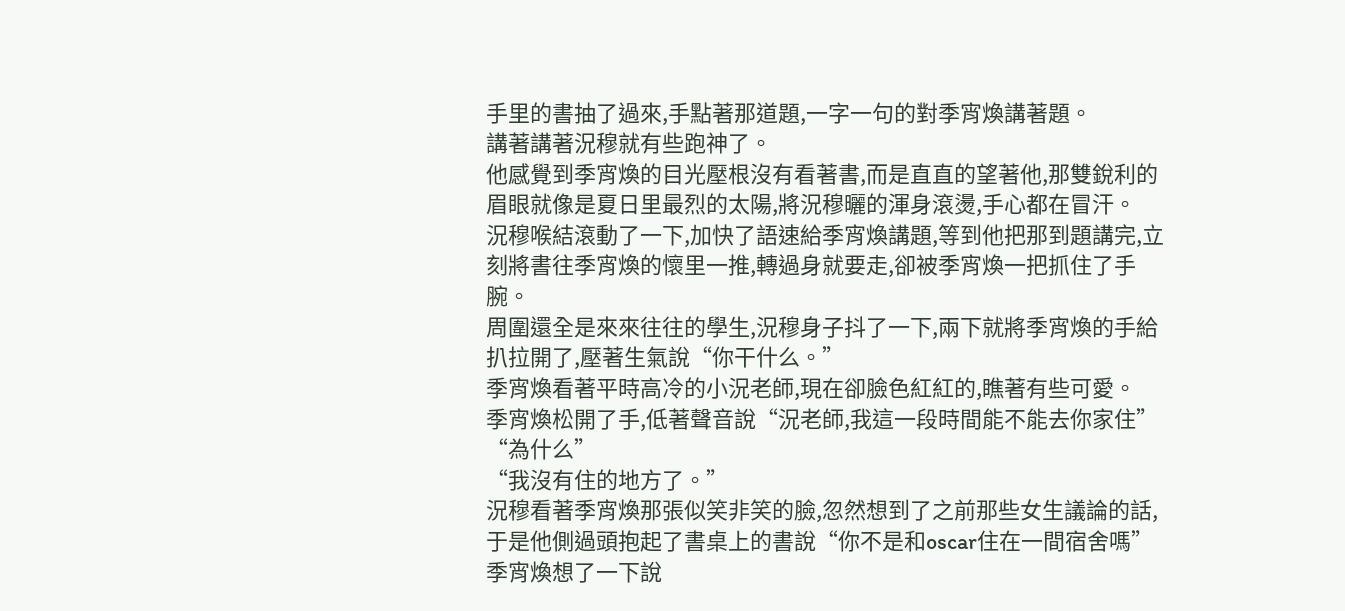手里的書抽了過來,手點著那道題,一字一句的對季宵煥講著題。
講著講著況穆就有些跑神了。
他感覺到季宵煥的目光壓根沒有看著書,而是直直的望著他,那雙銳利的眉眼就像是夏日里最烈的太陽,將況穆曬的渾身滾燙,手心都在冒汗。
況穆喉結滾動了一下,加快了語速給季宵煥講題,等到他把那到題講完,立刻將書往季宵煥的懷里一推,轉過身就要走,卻被季宵煥一把抓住了手腕。
周圍還全是來來往往的學生,況穆身子抖了一下,兩下就將季宵煥的手給扒拉開了,壓著生氣說“你干什么。”
季宵煥看著平時高冷的小況老師,現在卻臉色紅紅的,瞧著有些可愛。
季宵煥松開了手,低著聲音說“況老師,我這一段時間能不能去你家住”
“為什么”
“我沒有住的地方了。”
況穆看著季宵煥那張似笑非笑的臉,忽然想到了之前那些女生議論的話,于是他側過頭抱起了書桌上的書說“你不是和oscar住在一間宿舍嗎”
季宵煥想了一下說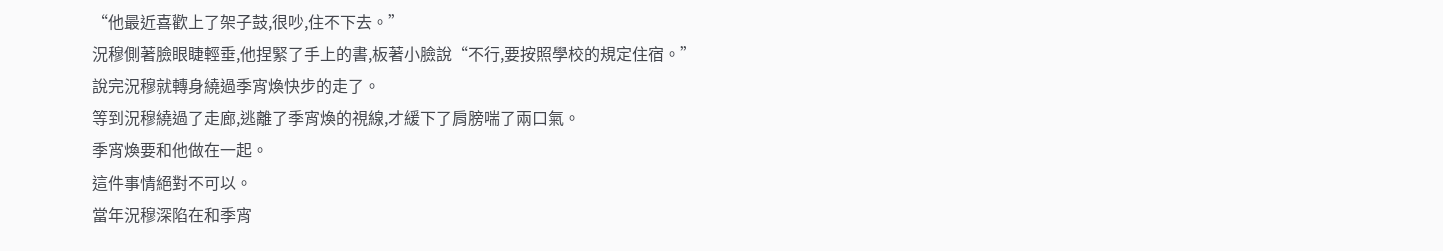“他最近喜歡上了架子鼓,很吵,住不下去。”
況穆側著臉眼睫輕垂,他捏緊了手上的書,板著小臉說“不行,要按照學校的規定住宿。”
說完況穆就轉身繞過季宵煥快步的走了。
等到況穆繞過了走廊,逃離了季宵煥的視線,才緩下了肩膀喘了兩口氣。
季宵煥要和他做在一起。
這件事情絕對不可以。
當年況穆深陷在和季宵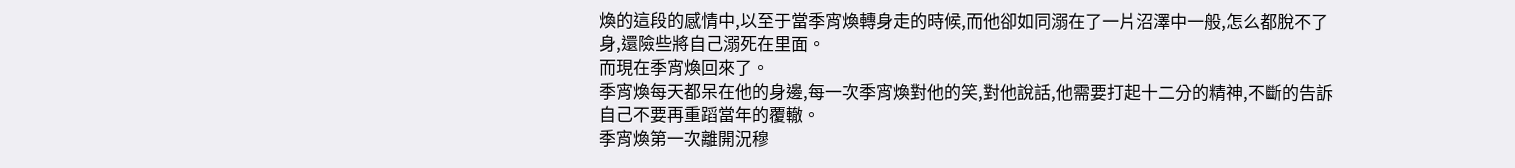煥的這段的感情中,以至于當季宵煥轉身走的時候,而他卻如同溺在了一片沼澤中一般,怎么都脫不了身,還險些將自己溺死在里面。
而現在季宵煥回來了。
季宵煥每天都呆在他的身邊,每一次季宵煥對他的笑,對他說話,他需要打起十二分的精神,不斷的告訴自己不要再重蹈當年的覆轍。
季宵煥第一次離開況穆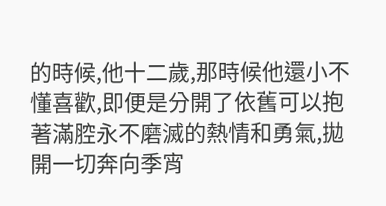的時候,他十二歲,那時候他還小不懂喜歡,即便是分開了依舊可以抱著滿腔永不磨滅的熱情和勇氣,拋開一切奔向季宵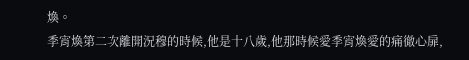煥。
季宵煥第二次離開況穆的時候,他是十八歲,他那時候愛季宵煥愛的痛徹心扉,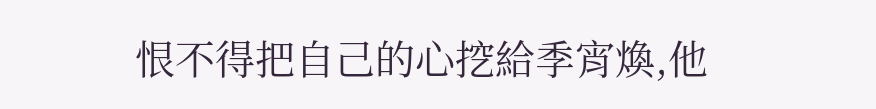恨不得把自己的心挖給季宵煥,他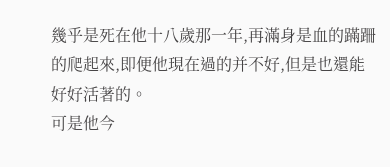幾乎是死在他十八歲那一年,再滿身是血的蹣跚的爬起來,即便他現在過的并不好,但是也還能好好活著的。
可是他今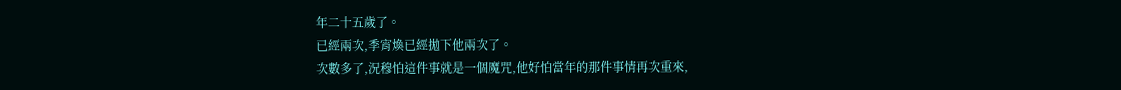年二十五歲了。
已經兩次,季宵煥已經拋下他兩次了。
次數多了,況穆怕這件事就是一個魔咒,他好怕當年的那件事情再次重來,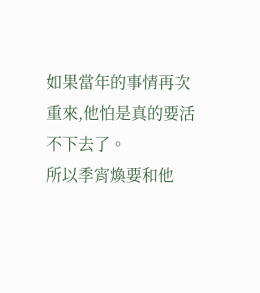如果當年的事情再次重來,他怕是真的要活不下去了。
所以季宵煥要和他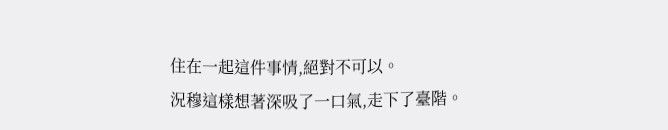住在一起這件事情,絕對不可以。
況穆這樣想著深吸了一口氣,走下了臺階。